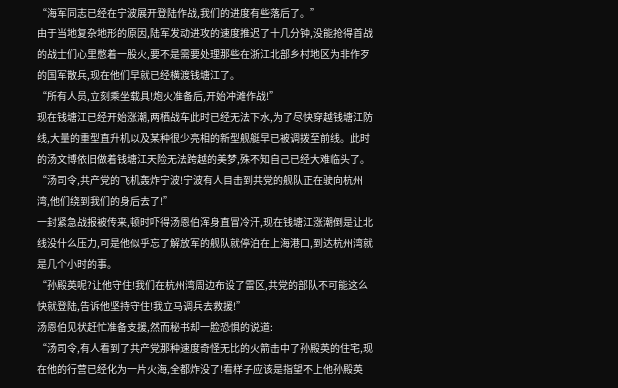“海军同志已经在宁波展开登陆作战,我们的进度有些落后了。”
由于当地复杂地形的原因,陆军发动进攻的速度推迟了十几分钟,没能抢得首战的战士们心里憋着一股火,要不是需要处理那些在浙江北部乡村地区为非作歹的国军散兵,现在他们早就已经横渡钱塘江了。
“所有人员,立刻乘坐载具!炮火准备后,开始冲滩作战!”
现在钱塘江已经开始涨潮,两栖战车此时已经无法下水,为了尽快穿越钱塘江防线,大量的重型直升机以及某种很少亮相的新型舰艇早已被调拨至前线。此时的汤文博依旧做着钱塘江天险无法跨越的美梦,殊不知自己已经大难临头了。
“汤司令,共产党的飞机轰炸宁波!宁波有人目击到共党的舰队正在驶向杭州湾,他们绕到我们的身后去了!”
一封紧急战报被传来,顿时吓得汤恩伯浑身直冒冷汗,现在钱塘江涨潮倒是让北线没什么压力,可是他似乎忘了解放军的舰队就停泊在上海港口,到达杭州湾就是几个小时的事。
“孙殿英呢?让他守住!我们在杭州湾周边布设了雷区,共党的部队不可能这么快就登陆,告诉他坚持守住!我立马调兵去救援!”
汤恩伯见状赶忙准备支援,然而秘书却一脸恐惧的说道:
“汤司令,有人看到了共产党那种速度奇怪无比的火箭击中了孙殿英的住宅,现在他的行营已经化为一片火海,全都炸没了!看样子应该是指望不上他孙殿英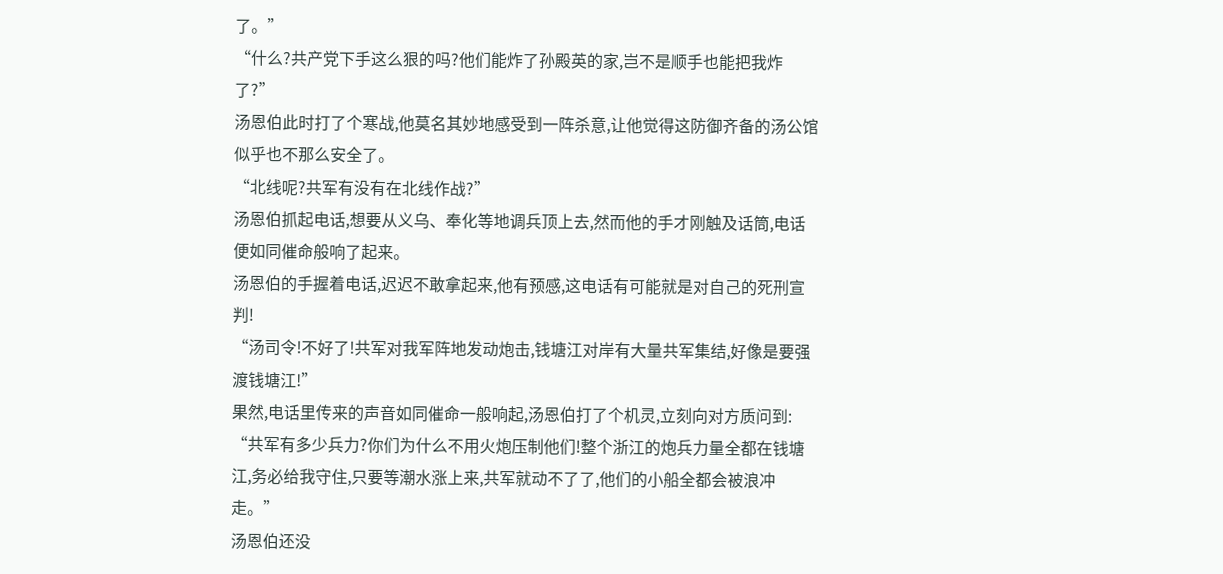了。”
“什么?共产党下手这么狠的吗?他们能炸了孙殿英的家,岂不是顺手也能把我炸了?”
汤恩伯此时打了个寒战,他莫名其妙地感受到一阵杀意,让他觉得这防御齐备的汤公馆似乎也不那么安全了。
“北线呢?共军有没有在北线作战?”
汤恩伯抓起电话,想要从义乌、奉化等地调兵顶上去,然而他的手才刚触及话筒,电话便如同催命般响了起来。
汤恩伯的手握着电话,迟迟不敢拿起来,他有预感,这电话有可能就是对自己的死刑宣判!
“汤司令!不好了!共军对我军阵地发动炮击,钱塘江对岸有大量共军集结,好像是要强渡钱塘江!”
果然,电话里传来的声音如同催命一般响起,汤恩伯打了个机灵,立刻向对方质问到:
“共军有多少兵力?你们为什么不用火炮压制他们!整个浙江的炮兵力量全都在钱塘江,务必给我守住,只要等潮水涨上来,共军就动不了了,他们的小船全都会被浪冲走。”
汤恩伯还没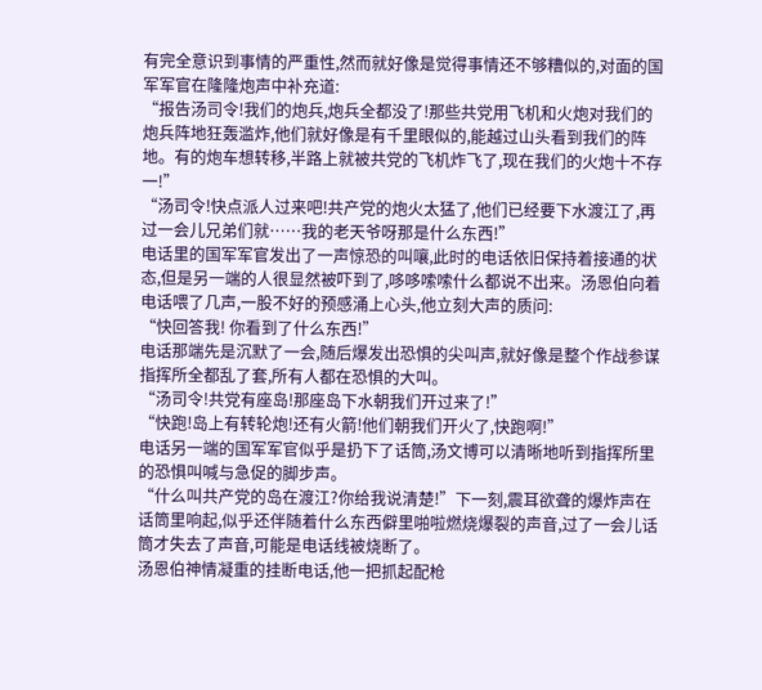有完全意识到事情的严重性,然而就好像是觉得事情还不够糟似的,对面的国军军官在隆隆炮声中补充道:
“报告汤司令!我们的炮兵,炮兵全都没了!那些共党用飞机和火炮对我们的炮兵阵地狂轰滥炸,他们就好像是有千里眼似的,能越过山头看到我们的阵地。有的炮车想转移,半路上就被共党的飞机炸飞了,现在我们的火炮十不存一!”
“汤司令!快点派人过来吧!共产党的炮火太猛了,他们已经要下水渡江了,再过一会儿兄弟们就……我的老天爷呀那是什么东西!”
电话里的国军军官发出了一声惊恐的叫嚷,此时的电话依旧保持着接通的状态,但是另一端的人很显然被吓到了,哆哆嗦嗦什么都说不出来。汤恩伯向着电话喂了几声,一股不好的预感涌上心头,他立刻大声的质问:
“快回答我! 你看到了什么东西!”
电话那端先是沉默了一会,随后爆发出恐惧的尖叫声,就好像是整个作战参谋指挥所全都乱了套,所有人都在恐惧的大叫。
“汤司令!共党有座岛!那座岛下水朝我们开过来了!”
“快跑!岛上有转轮炮!还有火箭!他们朝我们开火了,快跑啊!”
电话另一端的国军军官似乎是扔下了话筒,汤文博可以清晰地听到指挥所里的恐惧叫喊与急促的脚步声。
“什么叫共产党的岛在渡江?你给我说清楚!”下一刻,震耳欲聋的爆炸声在话筒里响起,似乎还伴随着什么东西僻里啪啦燃烧爆裂的声音,过了一会儿话筒才失去了声音,可能是电话线被烧断了。
汤恩伯神情凝重的挂断电话,他一把抓起配枪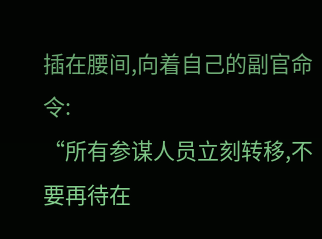插在腰间,向着自己的副官命令:
“所有参谋人员立刻转移,不要再待在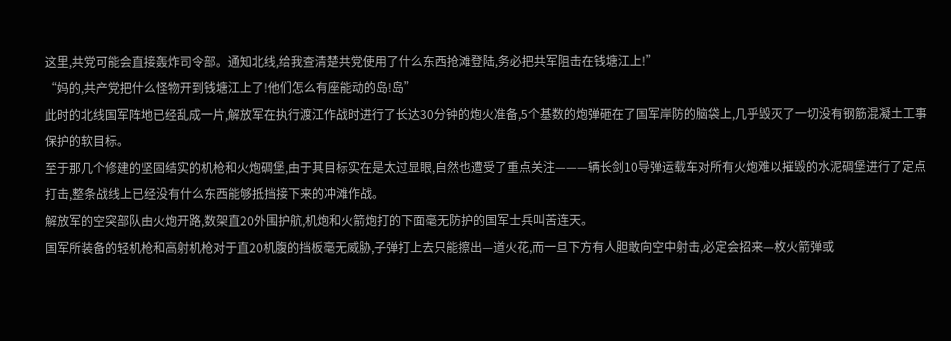这里,共党可能会直接轰炸司令部。通知北线,给我查清楚共党使用了什么东西抢滩登陆,务必把共军阻击在钱塘江上!”
“妈的,共产党把什么怪物开到钱塘江上了!他们怎么有座能动的岛!岛”
此时的北线国军阵地已经乱成一片,解放军在执行渡江作战时进行了长达30分钟的炮火准备,5个基数的炮弹砸在了国军岸防的脑袋上,几乎毁灭了一切没有钢筋混凝土工事保护的软目标。
至于那几个修建的坚固结实的机枪和火炮碉堡,由于其目标实在是太过显眼,自然也遭受了重点关注———辆长剑10导弹运载车对所有火炮难以摧毁的水泥碉堡进行了定点打击,整条战线上已经没有什么东西能够抵挡接下来的冲滩作战。
解放军的空突部队由火炮开路,数架直20外围护航,机炮和火箭炮打的下面毫无防护的国军士兵叫苦连天。
国军所装备的轻机枪和高射机枪对于直20机腹的挡板毫无威胁,子弹打上去只能擦出—道火花,而一旦下方有人胆敢向空中射击,必定会招来—枚火箭弹或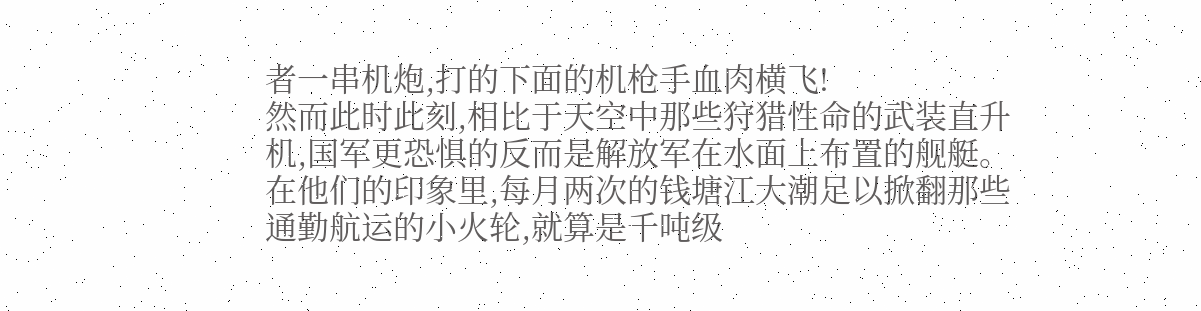者一串机炮,打的下面的机枪手血肉横飞!
然而此时此刻,相比于天空中那些狩猎性命的武装直升机,国军更恐惧的反而是解放军在水面上布置的舰艇。
在他们的印象里,每月两次的钱塘江大潮足以掀翻那些通勤航运的小火轮,就算是千吨级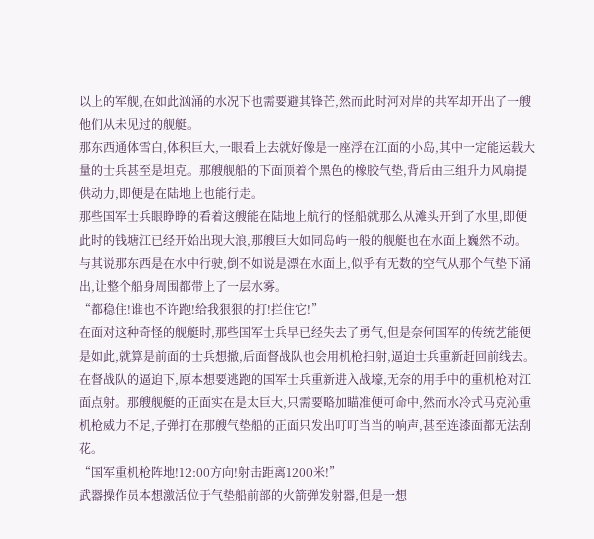以上的军舰,在如此汹涌的水况下也需要避其锋芒,然而此时河对岸的共军却开出了一艘他们从未见过的舰艇。
那东西通体雪白,体积巨大,一眼看上去就好像是一座浮在江面的小岛,其中一定能运载大量的士兵甚至是坦克。那艘舰船的下面顶着个黑色的橡胶气垫,背后由三组升力风扇提供动力,即便是在陆地上也能行走。
那些国军士兵眼睁睁的看着这艘能在陆地上航行的怪船就那么从滩头开到了水里,即便此时的钱塘江已经开始出现大浪,那艘巨大如同岛屿一般的舰艇也在水面上巍然不动。与其说那东西是在水中行驶,倒不如说是漂在水面上,似乎有无数的空气从那个气垫下涌出,让整个船身周围都带上了一层水雾。
“都稳住!谁也不许跑!给我狠狠的打!拦住它!”
在面对这种奇怪的舰艇时,那些国军士兵早已经失去了勇气,但是奈何国军的传统艺能便是如此,就算是前面的士兵想撤,后面督战队也会用机枪扫射,逼迫士兵重新赶回前线去。
在督战队的逼迫下,原本想要逃跑的国军士兵重新进入战壕,无奈的用手中的重机枪对江面点射。那艘舰艇的正面实在是太巨大,只需要略加瞄准便可命中,然而水冷式马克沁重机枪威力不足,子弹打在那艘气垫船的正面只发出叮叮当当的响声,甚至连漆面都无法刮花。
“国军重机枪阵地!12:00方向!射击距离1200米!”
武器操作员本想激活位于气垫船前部的火箭弹发射器,但是一想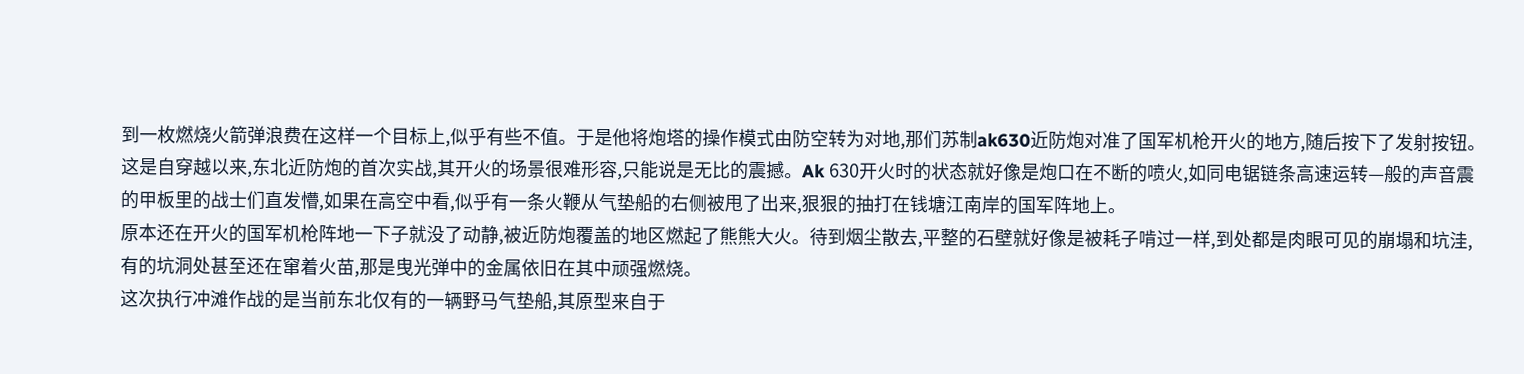到一枚燃烧火箭弹浪费在这样一个目标上,似乎有些不值。于是他将炮塔的操作模式由防空转为对地,那们苏制ak630近防炮对准了国军机枪开火的地方,随后按下了发射按钮。
这是自穿越以来,东北近防炮的首次实战,其开火的场景很难形容,只能说是无比的震撼。Ak 630开火时的状态就好像是炮口在不断的喷火,如同电锯链条高速运转—般的声音震的甲板里的战士们直发懵,如果在高空中看,似乎有一条火鞭从气垫船的右侧被甩了出来,狠狠的抽打在钱塘江南岸的国军阵地上。
原本还在开火的国军机枪阵地一下子就没了动静,被近防炮覆盖的地区燃起了熊熊大火。待到烟尘散去,平整的石壁就好像是被耗子啃过一样,到处都是肉眼可见的崩塌和坑洼,有的坑洞处甚至还在窜着火苗,那是曳光弹中的金属依旧在其中顽强燃烧。
这次执行冲滩作战的是当前东北仅有的一辆野马气垫船,其原型来自于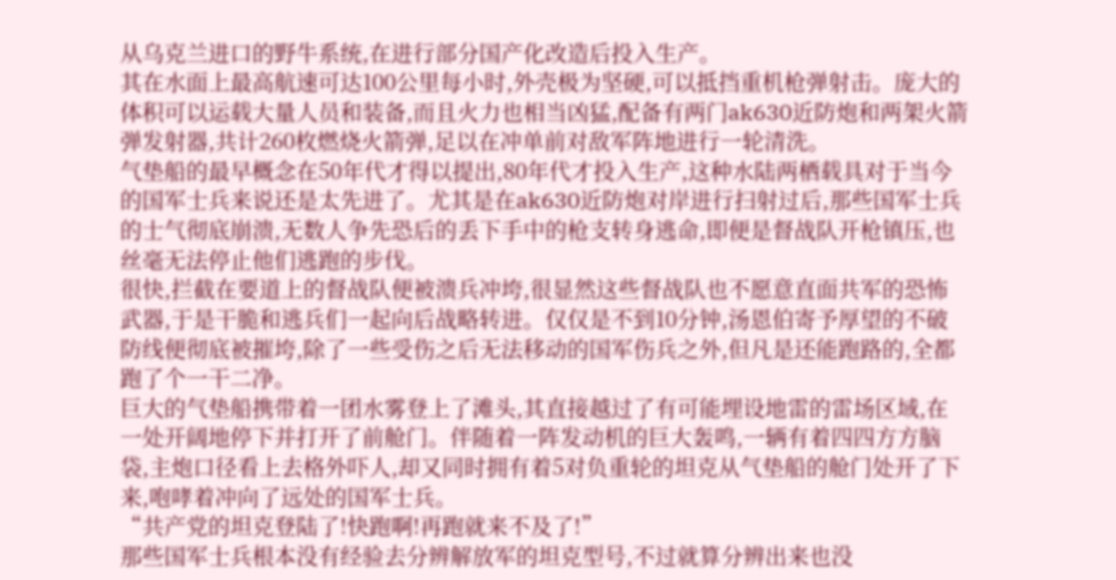从乌克兰进口的野牛系统,在进行部分国产化改造后投入生产。
其在水面上最高航速可达100公里每小时,外壳极为坚硬,可以抵挡重机枪弹射击。庞大的体积可以运载大量人员和装备,而且火力也相当凶猛,配备有两门ak630近防炮和两架火箭弹发射器,共计260枚燃烧火箭弹,足以在冲单前对敌军阵地进行一轮清洗。
气垫船的最早概念在50年代才得以提出,80年代才投入生产,这种水陆两栖载具对于当今的国军士兵来说还是太先进了。尤其是在ak630近防炮对岸进行扫射过后,那些国军士兵的士气彻底崩溃,无数人争先恐后的丢下手中的枪支转身逃命,即便是督战队开枪镇压,也丝毫无法停止他们逃跑的步伐。
很快,拦截在要道上的督战队便被溃兵冲垮,很显然这些督战队也不愿意直面共军的恐怖武器,于是干脆和逃兵们一起向后战略转进。仅仅是不到10分钟,汤恩伯寄予厚望的不破防线便彻底被摧垮,除了一些受伤之后无法移动的国军伤兵之外,但凡是还能跑路的,全都跑了个一干二净。
巨大的气垫船携带着一团水雾登上了滩头,其直接越过了有可能埋设地雷的雷场区域,在一处开阔地停下并打开了前舱门。伴随着一阵发动机的巨大轰鸣,一辆有着四四方方脑袋,主炮口径看上去格外吓人,却又同时拥有着5对负重轮的坦克从气垫船的舱门处开了下来,咆哮着冲向了远处的国军士兵。
“共产党的坦克登陆了!快跑啊!再跑就来不及了!”
那些国军士兵根本没有经验去分辨解放军的坦克型号,不过就算分辨出来也没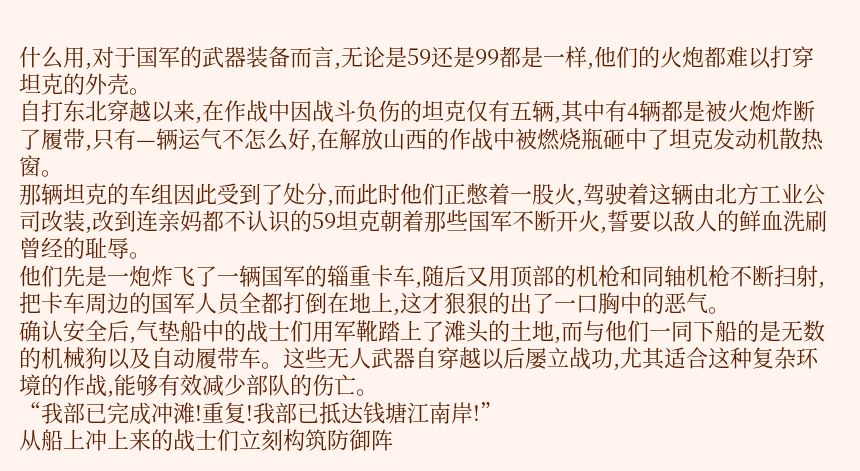什么用,对于国军的武器装备而言,无论是59还是99都是一样,他们的火炮都难以打穿坦克的外壳。
自打东北穿越以来,在作战中因战斗负伤的坦克仅有五辆,其中有4辆都是被火炮炸断了履带,只有—辆运气不怎么好,在解放山西的作战中被燃烧瓶砸中了坦克发动机散热窗。
那辆坦克的车组因此受到了处分,而此时他们正憋着一股火,驾驶着这辆由北方工业公司改装,改到连亲妈都不认识的59坦克朝着那些国军不断开火,誓要以敌人的鲜血洗刷曾经的耻辱。
他们先是一炮炸飞了一辆国军的辎重卡车,随后又用顶部的机枪和同轴机枪不断扫射,把卡车周边的国军人员全都打倒在地上,这才狠狠的出了一口胸中的恶气。
确认安全后,气垫船中的战士们用军靴踏上了滩头的土地,而与他们一同下船的是无数的机械狗以及自动履带车。这些无人武器自穿越以后屡立战功,尤其适合这种复杂环境的作战,能够有效减少部队的伤亡。
“我部已完成冲滩!重复!我部已抵达钱塘江南岸!”
从船上冲上来的战士们立刻构筑防御阵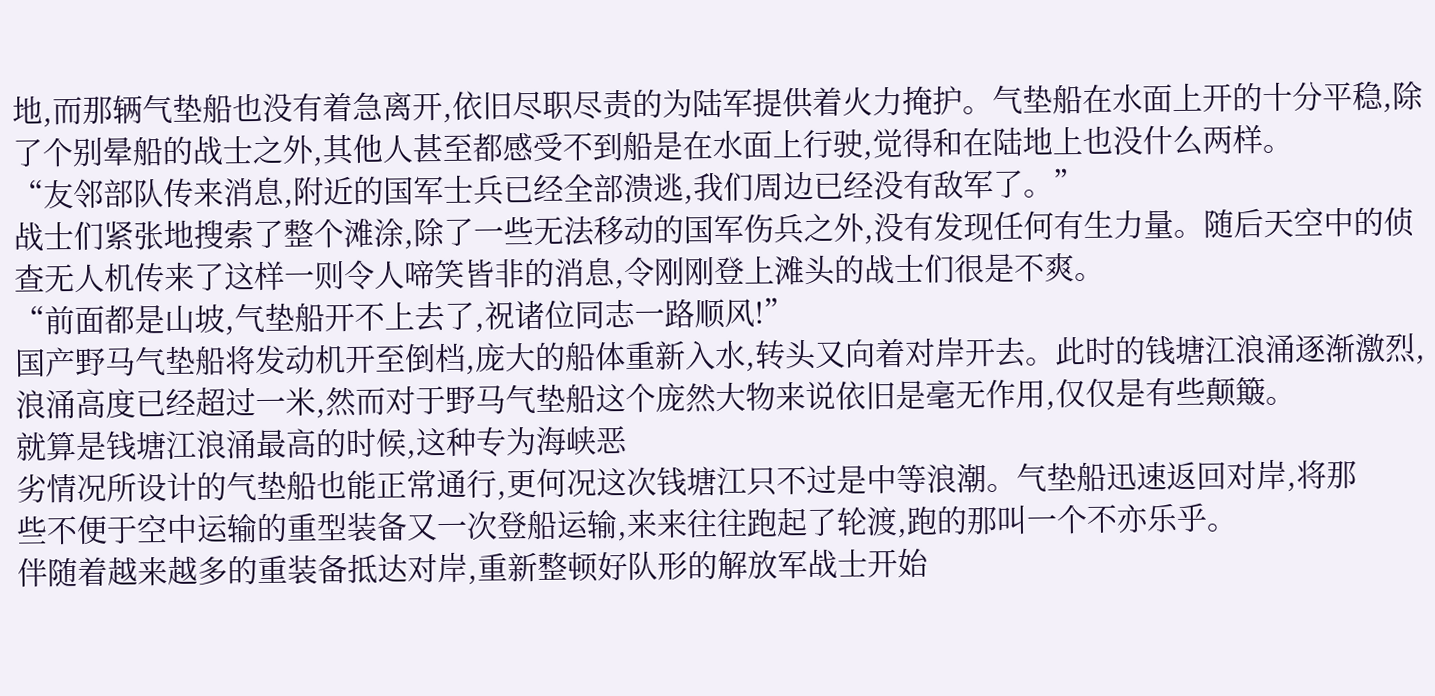地,而那辆气垫船也没有着急离开,依旧尽职尽责的为陆军提供着火力掩护。气垫船在水面上开的十分平稳,除了个别晕船的战士之外,其他人甚至都感受不到船是在水面上行驶,觉得和在陆地上也没什么两样。
“友邻部队传来消息,附近的国军士兵已经全部溃逃,我们周边已经没有敌军了。”
战士们紧张地搜索了整个滩涂,除了一些无法移动的国军伤兵之外,没有发现任何有生力量。随后天空中的侦查无人机传来了这样一则令人啼笑皆非的消息,令刚刚登上滩头的战士们很是不爽。
“前面都是山坡,气垫船开不上去了,祝诸位同志一路顺风!”
国产野马气垫船将发动机开至倒档,庞大的船体重新入水,转头又向着对岸开去。此时的钱塘江浪涌逐渐激烈,浪涌高度已经超过一米,然而对于野马气垫船这个庞然大物来说依旧是毫无作用,仅仅是有些颠簸。
就算是钱塘江浪涌最高的时候,这种专为海峡恶
劣情况所设计的气垫船也能正常通行,更何况这次钱塘江只不过是中等浪潮。气垫船迅速返回对岸,将那
些不便于空中运输的重型装备又一次登船运输,来来往往跑起了轮渡,跑的那叫一个不亦乐乎。
伴随着越来越多的重装备抵达对岸,重新整顿好队形的解放军战士开始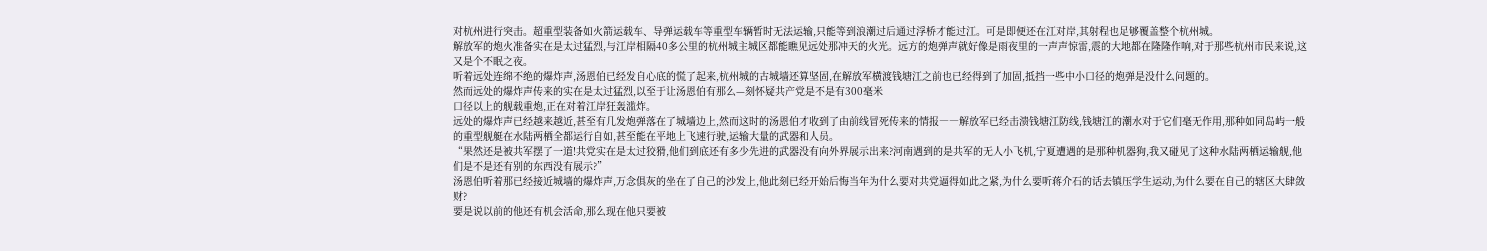对杭州进行突击。超重型装备如火箭运载车、导弹运载车等重型车辆暂时无法运输,只能等到浪潮过后通过浮桥才能过江。可是即便还在江对岸,其射程也足够覆盖整个杭州城。
解放军的炮火准备实在是太过猛烈,与江岸相隔40多公里的杭州城主城区都能瞧见远处那冲天的火光。远方的炮弹声就好像是雨夜里的一声声惊雷,震的大地都在隆隆作响,对于那些杭州市民来说,这又是个不眠之夜。
听着远处连绵不绝的爆炸声,汤恩伯已经发自心底的慌了起来,杭州城的古城墙还算坚固,在解放军横渡钱塘江之前也已经得到了加固,抵挡一些中小口径的炮弹是没什么问题的。
然而远处的爆炸声传来的实在是太过猛烈,以至于让汤恩伯有那么—刻怀疑共产党是不是有300毫米
口径以上的舰载重炮,正在对着江岸狂轰滥炸。
远处的爆炸声已经越来越近,甚至有几发炮弹落在了城墙边上,然而这时的汤恩伯才收到了由前线冒死传来的情报――解放军已经击溃钱塘江防线,钱塘江的潮水对于它们毫无作用,那种如同岛屿一般的重型舰艇在水陆两栖全都运行自如,甚至能在平地上飞速行驶,运输大量的武器和人员。
“果然还是被共军摆了一道!共党实在是太过狡猾,他们到底还有多少先进的武器没有向外界展示出来?河南遇到的是共军的无人小飞机,宁夏遭遇的是那种机器狗,我又碰见了这种水陆两栖运输舰,他们是不是还有别的东西没有展示?”
汤恩伯听着那已经接近城墙的爆炸声,万念俱灰的坐在了自己的沙发上,他此刻已经开始后悔当年为什么要对共党逼得如此之紧,为什么要听蒋介石的话去镇压学生运动,为什么要在自己的辖区大肆敛财?
要是说以前的他还有机会活命,那么现在他只要被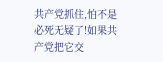共产党抓住,怕不是必死无疑了!如果共产党把它交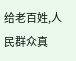给老百姓,人民群众真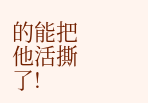的能把他活撕了!